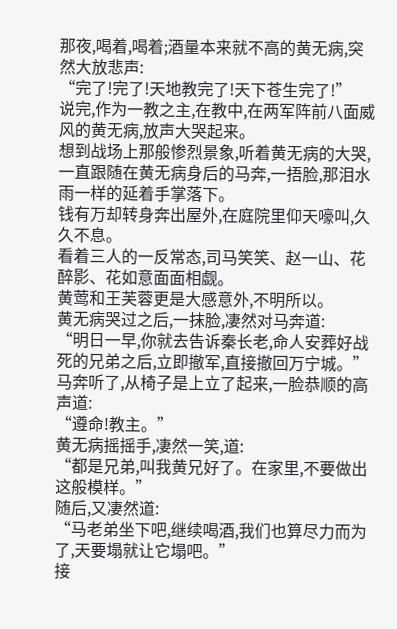那夜,喝着,喝着;酒量本来就不高的黄无病,突然大放悲声:
“完了!完了!天地教完了!天下苍生完了!”
说完,作为一教之主,在教中,在两军阵前八面威风的黄无病,放声大哭起来。
想到战场上那般惨烈景象,听着黄无病的大哭,一直跟随在黄无病身后的马奔,一捂脸,那泪水雨一样的延着手掌落下。
钱有万却转身奔出屋外,在庭院里仰天嚎叫,久久不息。
看着三人的一反常态,司马笑笑、赵一山、花醉影、花如意面面相觑。
黄莺和王芙蓉更是大感意外,不明所以。
黄无病哭过之后,一抹脸,凄然对马奔道:
“明日一早,你就去告诉秦长老,命人安葬好战死的兄弟之后,立即撤军,直接撤回万宁城。”
马奔听了,从椅子是上立了起来,一脸恭顺的高声道:
“遵命!教主。”
黄无病摇摇手,凄然一笑,道:
“都是兄弟,叫我黄兄好了。在家里,不要做出这般模样。”
随后,又凄然道:
“马老弟坐下吧,继续喝酒,我们也算尽力而为了,天要塌就让它塌吧。”
接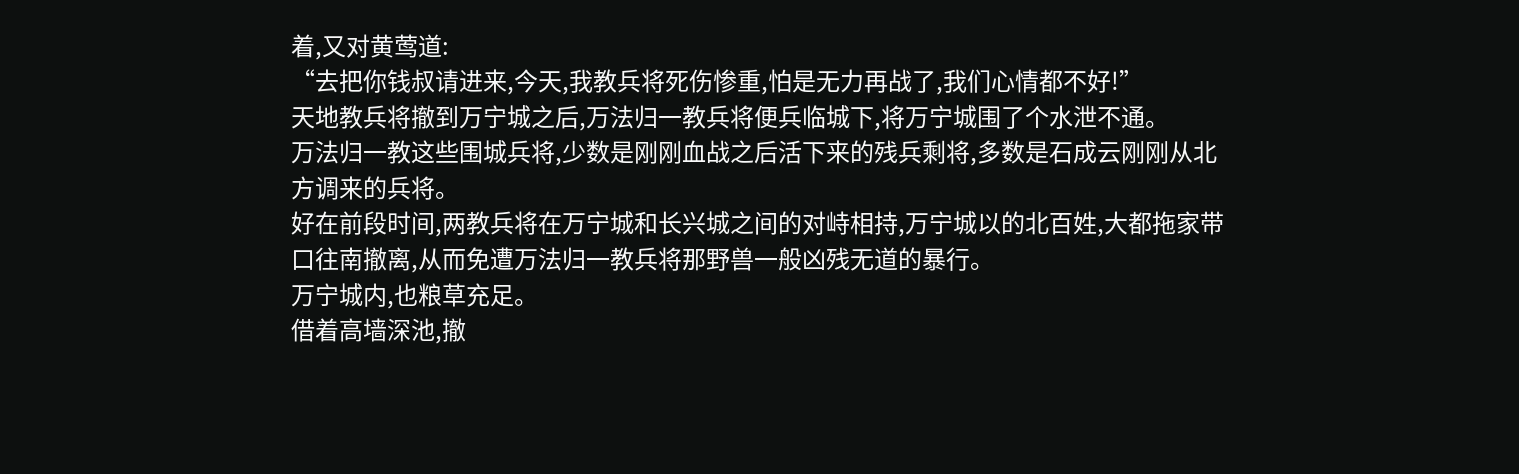着,又对黄莺道:
“去把你钱叔请进来,今天,我教兵将死伤惨重,怕是无力再战了,我们心情都不好!”
天地教兵将撤到万宁城之后,万法归一教兵将便兵临城下,将万宁城围了个水泄不通。
万法归一教这些围城兵将,少数是刚刚血战之后活下来的残兵剩将,多数是石成云刚刚从北方调来的兵将。
好在前段时间,两教兵将在万宁城和长兴城之间的对峙相持,万宁城以的北百姓,大都拖家带口往南撤离,从而免遭万法归一教兵将那野兽一般凶残无道的暴行。
万宁城内,也粮草充足。
借着高墙深池,撤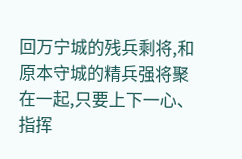回万宁城的残兵剩将,和原本守城的精兵强将聚在一起,只要上下一心、指挥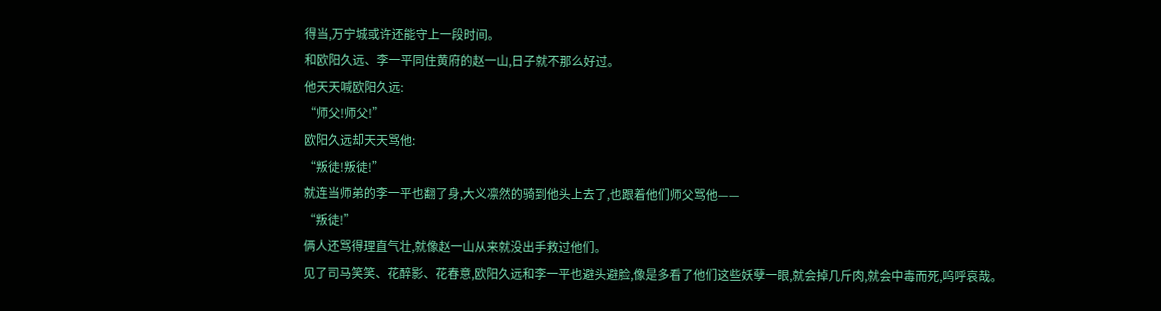得当,万宁城或许还能守上一段时间。
和欧阳久远、李一平同住黄府的赵一山,日子就不那么好过。
他天天喊欧阳久远:
“师父!师父!”
欧阳久远却天天骂他:
“叛徒!叛徒!”
就连当师弟的李一平也翻了身,大义凛然的骑到他头上去了,也跟着他们师父骂他——
“叛徒!”
俩人还骂得理直气壮,就像赵一山从来就没出手救过他们。
见了司马笑笑、花醉影、花春意,欧阳久远和李一平也避头避脸,像是多看了他们这些妖孽一眼,就会掉几斤肉,就会中毒而死,呜呼哀哉。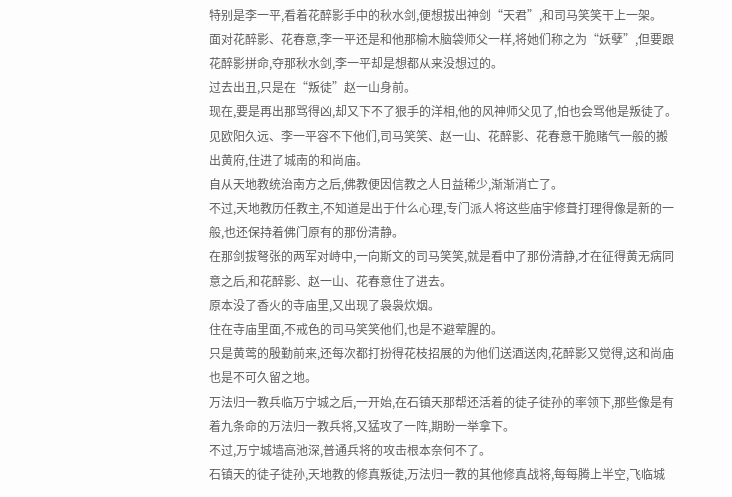特别是李一平,看着花醉影手中的秋水剑,便想拔出神剑“天君”,和司马笑笑干上一架。
面对花醉影、花春意,李一平还是和他那榆木脑袋师父一样,将她们称之为“妖孽”,但要跟花醉影拼命,夺那秋水剑,李一平却是想都从来没想过的。
过去出丑,只是在“叛徒”赵一山身前。
现在,要是再出那骂得凶,却又下不了狠手的洋相,他的风神师父见了,怕也会骂他是叛徒了。
见欧阳久远、李一平容不下他们,司马笑笑、赵一山、花醉影、花春意干脆赌气一般的搬出黄府,住进了城南的和尚庙。
自从天地教统治南方之后,佛教便因信教之人日益稀少,渐渐消亡了。
不过,天地教历任教主,不知道是出于什么心理,专门派人将这些庙宇修葺打理得像是新的一般,也还保持着佛门原有的那份清静。
在那剑拔弩张的两军对峙中,一向斯文的司马笑笑,就是看中了那份清静,才在征得黄无病同意之后,和花醉影、赵一山、花春意住了进去。
原本没了香火的寺庙里,又出现了袅袅炊烟。
住在寺庙里面,不戒色的司马笑笑他们,也是不避荤腥的。
只是黄莺的殷勤前来,还每次都打扮得花枝招展的为他们送酒送肉,花醉影又觉得,这和尚庙也是不可久留之地。
万法归一教兵临万宁城之后,一开始,在石镇天那帮还活着的徒子徒孙的率领下,那些像是有着九条命的万法归一教兵将,又猛攻了一阵,期盼一举拿下。
不过,万宁城墙高池深,普通兵将的攻击根本奈何不了。
石镇天的徒子徒孙,天地教的修真叛徒,万法归一教的其他修真战将,每每腾上半空,飞临城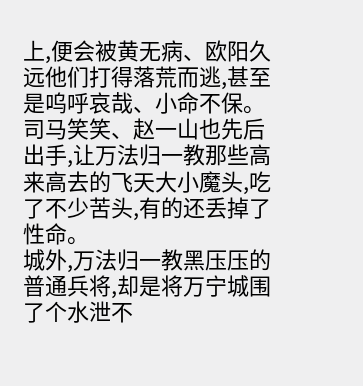上,便会被黄无病、欧阳久远他们打得落荒而逃,甚至是呜呼哀哉、小命不保。
司马笑笑、赵一山也先后出手,让万法归一教那些高来高去的飞天大小魔头,吃了不少苦头,有的还丢掉了性命。
城外,万法归一教黑压压的普通兵将,却是将万宁城围了个水泄不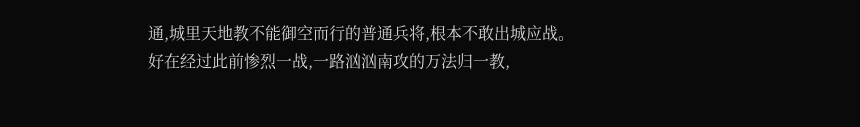通,城里天地教不能御空而行的普通兵将,根本不敢出城应战。
好在经过此前惨烈一战,一路汹汹南攻的万法归一教,